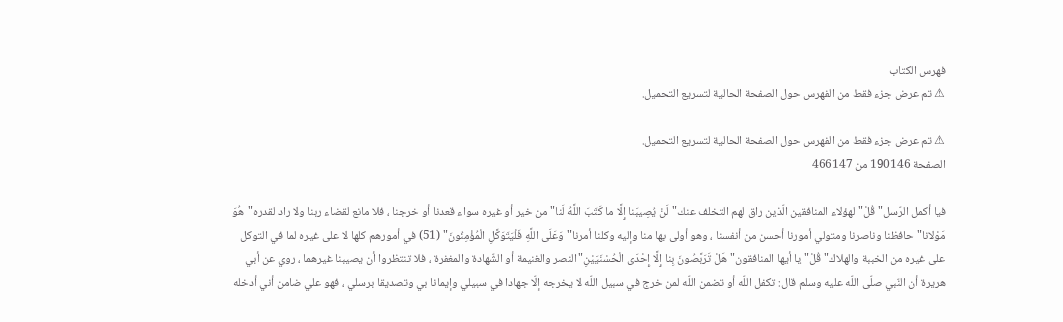فهرس الكتاب
⚠ تم عرض جزء فقط من الفهرس حول الصفحة الحالية لتسريع التحميل.

⚠ تم عرض جزء فقط من الفهرس حول الصفحة الحالية لتسريع التحميل.
الصفحة 190146 من 466147

فيا أكمل الرّسل"قُلْ"لهؤلاء المنافقين الّذين راق لهم التخلف عنك"لَنْ يُصِيبَنا إِلَّا ما كَتَبَ اللَّهُ لَنا"من خير أو غيره سواء قعدنا أو خرجنا ، فلا مانع لقضاء ربنا ولا راد لقدره"هُوَ مَوْلانا"حافظنا وناصرنا ومتولي أمورنا أحسن من أنفسنا ، وهو أولى بها منا وإليه وكلنا أمرنا"وَعَلَى اللَّهِ فَلْيَتَوَكَّلِ الْمُؤْمِنُونَ" (51) في أمورهم كلها لا على غيره لما في التوكل على غيره من الخببة والهلاك"قُلْ"يا أيها المنافقون"هَلْ تَرَبَّصُونَ بِنا إِلَّا إِحْدَى الْحُسْنَيَيْنِ"النصر والغنيمة أو الشّهادة والمغفرة ، فلا تنتظروا أن يصيبنا غيرهما ، روي عن أبي هريرة أن النّبي صلّى اللّه عليه وسلم قال: تكفل اللّه أو تضمن اللّه لمن خرج في سبيل اللّه لا يخرجه إلّا جهادا في سبيلي وإيمانا بي وتصديقا برسلي ، فهو علي ضامن أني أدخله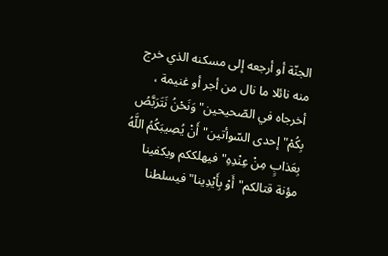الجنّة أو أرجعه إلى مسكنه الذي خرج منه نائلا ما نال من أجر أو غنيمة ، أخرجاه في الصّحيحين"وَنَحْنُ نَتَرَبَّصُ بِكُمْ"إحدى السّوأتين"أَنْ يُصِيبَكُمُ اللَّهُ بِعَذابٍ مِنْ عِنْدِهِ"فيهلككم ويكفينا مؤنة قتالكم"أَوْ بِأَيْدِينا"فيسلطنا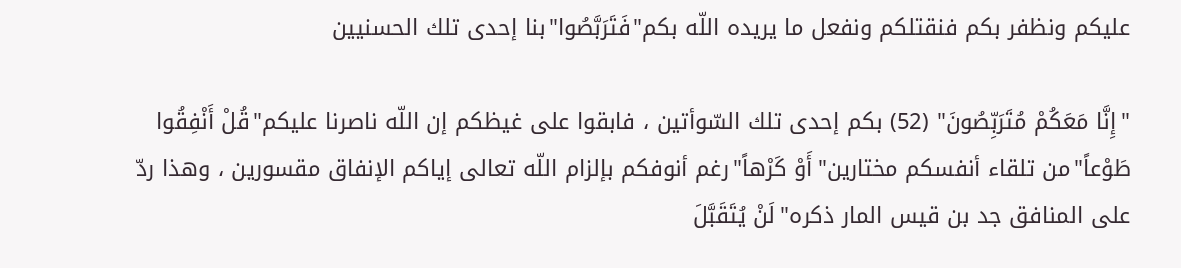عليكم ونظفر بكم فنقتلكم ونفعل ما يريده اللّه بكم"فَتَرَبَّصُوا"بنا إحدى تلك الحسنيين

"إِنَّا مَعَكُمْ مُتَرَبِّصُونَ" (52) بكم إحدى تلك السّوأتين ، فابقوا على غيظكم إن اللّه ناصرنا عليكم"قُلْ أَنْفِقُوا طَوْعاً"من تلقاء أنفسكم مختارين"أَوْ كَرْهاً"رغم أنوفكم بإلزام اللّه تعالى إياكم الإنفاق مقسورين ، وهذا ردّ على المنافق جد بن قيس المار ذكره"لَنْ يُتَقَبَّلَ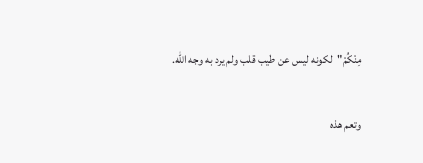مِنْكُمْ"لكونه ليس عن طيب قلب ولم يرد به وجه اللّه.

وتعم هذه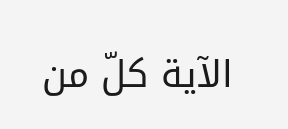الآية كلّ من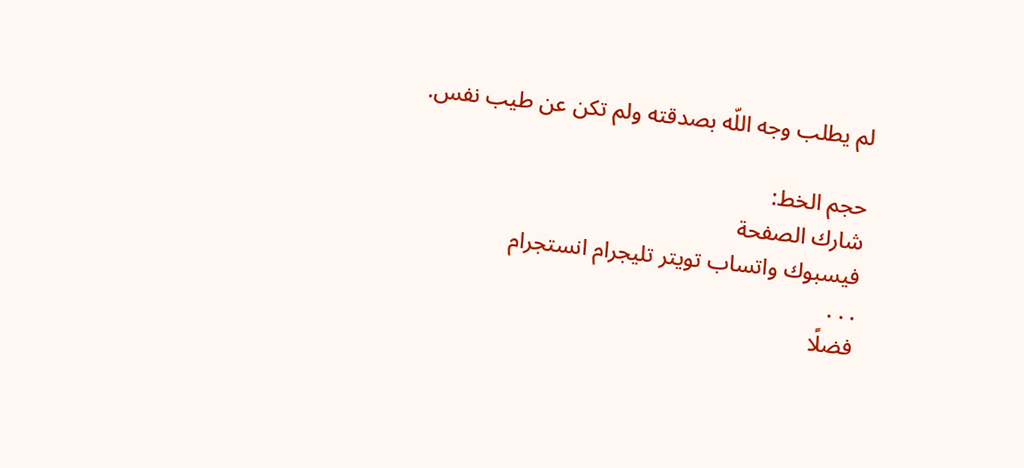لم يطلب وجه اللّه بصدقته ولم تكن عن طيب نفس.

حجم الخط:
شارك الصفحة
فيسبوك واتساب تويتر تليجرام انستجرام
. . .
فضلًا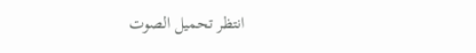انتظر تحميل الصوت